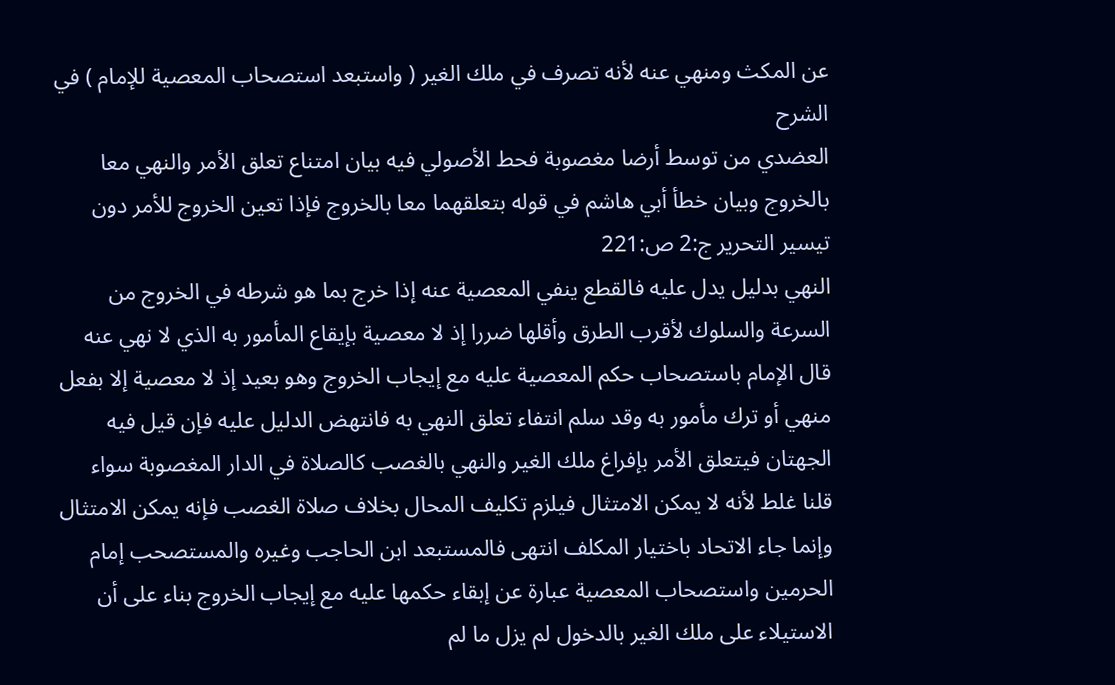عن المكث ومنهي عنه لأنه تصرف في ملك الغير ( واستبعد استصحاب المعصية للإمام ) في الشرح
العضدي من توسط أرضا مغصوبة فحط الأصولي فيه بيان امتناع تعلق الأمر والنهي معا
بالخروج وبيان خطأ أبي هاشم في قوله بتعلقهما معا بالخروج فإذا تعين الخروج للأمر دون
تيسير التحرير ج:2 ص:221
النهي بدليل يدل عليه فالقطع ينفي المعصية عنه إذا خرج بما هو شرطه في الخروج من
السرعة والسلوك لأقرب الطرق وأقلها ضررا إذ لا معصية بإيقاع المأمور به الذي لا نهي عنه
قال الإمام باستصحاب حكم المعصية عليه مع إيجاب الخروج وهو بعيد إذ لا معصية إلا بفعل
منهي أو ترك مأمور به وقد سلم انتفاء تعلق النهي به فانتهض الدليل عليه فإن قيل فيه
الجهتان فيتعلق الأمر بإفراغ ملك الغير والنهي بالغصب كالصلاة في الدار المغصوبة سواء
قلنا غلط لأنه لا يمكن الامتثال فيلزم تكليف المحال بخلاف صلاة الغصب فإنه يمكن الامتثال
وإنما جاء الاتحاد باختيار المكلف انتهى فالمستبعد ابن الحاجب وغيره والمستصحب إمام
الحرمين واستصحاب المعصية عبارة عن إبقاء حكمها عليه مع إيجاب الخروج بناء على أن
الاستيلاء على ملك الغير بالدخول لم يزل ما لم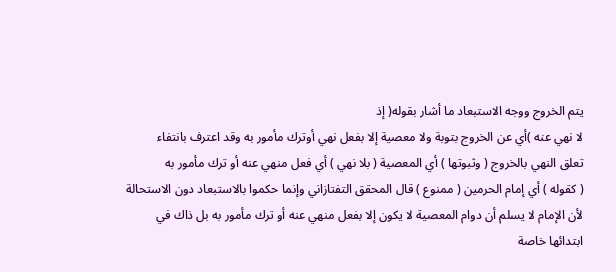يتم الخروج ووجه الاستبعاد ما أشار بقوله( إذ
لا نهي عنه )أي عن الخروج بتوبة ولا معصية إلا بفعل نهي أوترك مأمور به وقد اعترف بانتفاء
تعلق النهي بالخروج ( وثبوتها ) أي المعصية ( بلا نهي ) أي فعل منهي عنه أو ترك مأمور به
( كقوله ) أي إمام الحرمين ( ممنوع ) قال المحقق التفتازاني وإنما حكموا بالاستبعاد دون الاستحالة
لأن الإمام لا يسلم أن دوام المعصية لا يكون إلا بفعل منهي عنه أو ترك مأمور به بل ذاك في
ابتدائها خاصة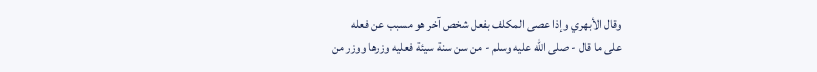وقال الأبهري وإذا عصى المكلف بفعل شخص آخر هو مسبب عن فعله
على ما قال - صلى الله عليه وسلم - من سن سنة سيئة فعليه وزرها ووزر من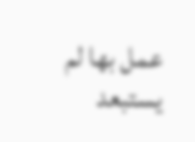عمل بها لم يستبعد